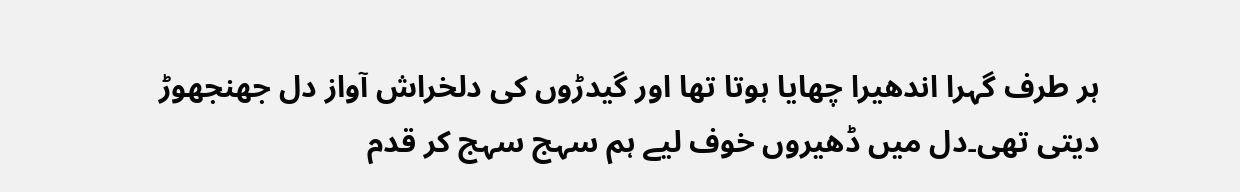ہر طرف گہرا اندھیرا چھایا ہوتا تھا اور گیدڑوں کی دلخراش آواز دل جھنجھوڑ دیتی تھی۔دل میں ڈھیروں خوف لیے ہم سہج سہج کر قدم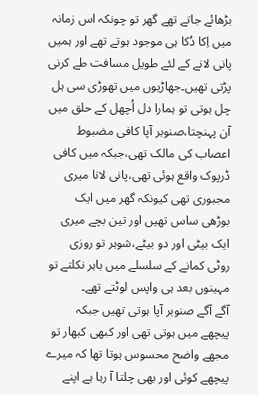بڑھائے جاتے تھے گھر تو چونکہ اس زمانہ میں اِکا دُکا ہی موجود ہوتے تھے اور ہمیں پانی لانے کے لئے طویل مسافت طے کرنی پڑتی تھیں۔جھاڑیوں میں تھوڑی سی ہل چل ہوتی تو ہمارا دل اُچھل کے حلق میں آن پہنچتا،صنوبر آپا کافی مضبوط اعصاب کی مالک تھی،جبکہ میں کافی ڈرپوک واقع ہوئی تھی،پانی لانا میری مجبوری تھی کیونکہ گھر میں ایک بوڑھی ساس تھیں اور تین بچے میری ایک بیٹی اور دو بیٹے،شوہر تو روزی روٹی کمانے کے سلسلے میں باہر نکلتے تو مہینوں بعد ہی واپس لوٹتے تھے۔
آگے آگے صنوبر آپا ہوتی تھیں جبکہ پیچھے میں ہوتی تھی اور کبھی کبھار تو مجھے واضح محسوس ہوتا تھا کہ میرے پیچھے کوئی اور بھی چلتا آ رہا ہے اپنے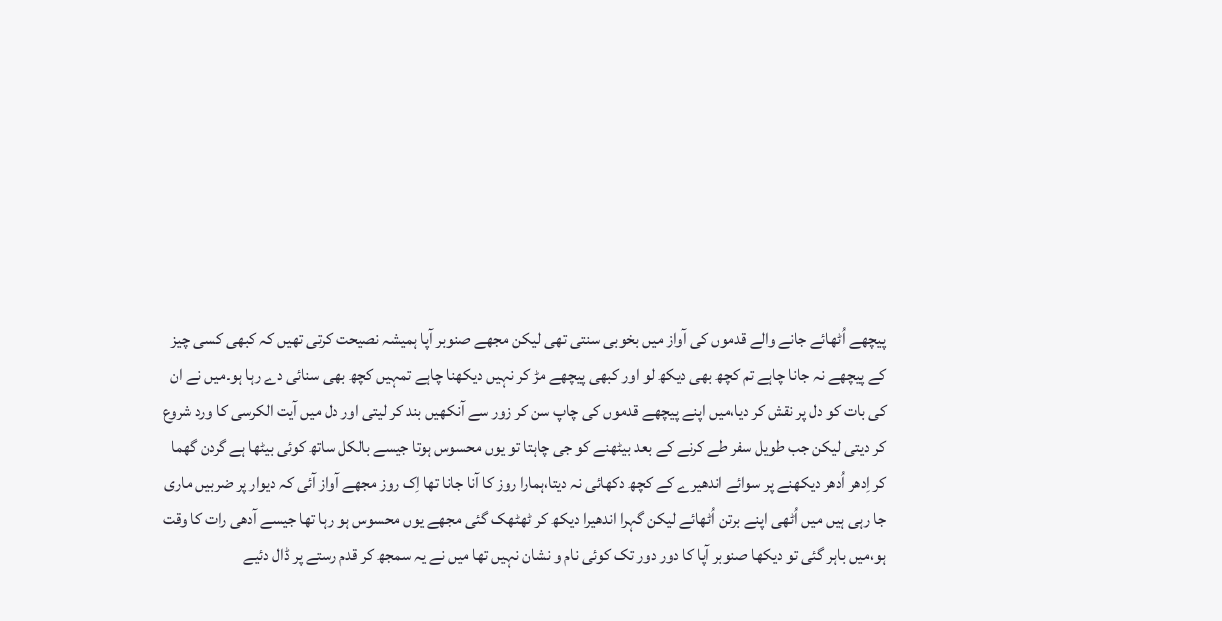پیچھے اُٹھائے جانے والے قدموں کی آواز میں بخوبی سنتی تھی لیکن مجھے صنوبر آپا ہمیشہ نصیحت کرتی تھیں کہ کبھی کسی چیز کے پیچھے نہ جانا چاہے تم کچھ بھی دیکھ لو اور کبھی پیچھے مڑ کر نہیں دیکھنا چاہے تمہیں کچھ بھی سنائی دے رہا ہو۔میں نے ان کی بات کو دل پر نقش کر دیا،میں اپنے پیچھے قدموں کی چاپ سن کر زور سے آنکھیں بند کر لیتی اور دل میں آیت الکرسی کا ورد شروع کر دیتی لیکن جب طویل سفر طے کرنے کے بعد بیٹھنے کو جی چاہتا تو یوں محسوس ہوتا جیسے بالکل ساتھ کوئی بیٹھا ہے گردن گھما کر اِدھر اُدھر دیکھنے پر سوائے اندھیرے کے کچھ دکھائی نہ دیتا،ہمارا روز کا آنا جانا تھا اِک روز مجھے آواز آئی کہ دیوار پر ضربیں ماری جا رہی ہیں میں اُٹھی اپنے برتن اُٹھائے لیکن گہرا اندھیرا دیکھ کر ٹھٹھک گئی مجھے یوں محسوس ہو رہا تھا جیسے آدھی رات کا وقت ہو،میں باہر گئی تو دیکھا صنوبر آپا کا دور دور تک کوئی نام و نشان نہیں تھا میں نے یہ سمجھ کر قدم رستے پر ڈال دئیے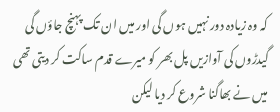کہ وہ زیادہ دور نہیں ہوں گی اور میں ان تک پہنچ جاؤں گی گیدڑوں کی آوازیں پل بھر کو میرے قدم ساکت کر دیتی تھی میں نے بھاگنا شروع کر دیا لیکن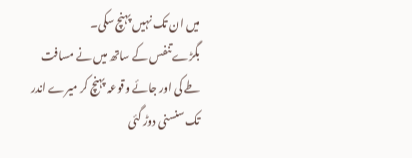میں ان تک نہیں پہنچ سکی۔
بگڑے تنفس کے ساتھ میں نے مسافت طے کی اور جائے وقوعہ پہنچ کر میرے اندر تک سنسنی دوڑ گئی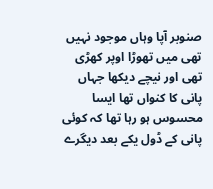صنوبر آپا وہاں موجود نہیں تھی میں تھوڑا اوپر کھڑی تھی اور نیچے دیکھا جہاں پانی کا کنواں تھا ایسا محسوس ہو رہا تھا کہ کوئی پانی کے ڈول یکے بعد دیگرے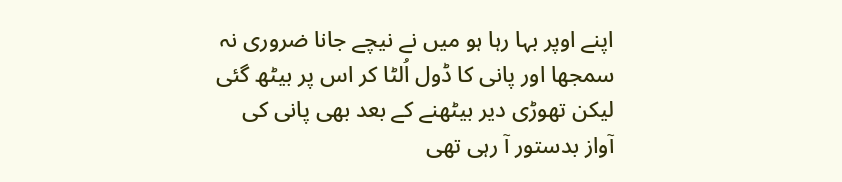اپنے اوپر بہا رہا ہو میں نے نیچے جانا ضروری نہ سمجھا اور پانی کا ڈول اُلٹا کر اس پر بیٹھ گئی لیکن تھوڑی دیر بیٹھنے کے بعد بھی پانی کی آواز بدستور آ رہی تھی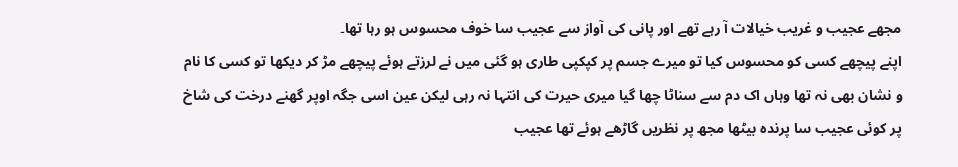مجھے عجیب و غریب خیالات آ رہے تھے اور پانی کی آواز سے عجیب سا خوف محسوس ہو رہا تھا۔
اپنے پیچھے کسی کو محسوس کیا تو میرے جسم پر کپکپی طاری ہو گئی میں نے لرزتے ہوئے پیچھے مڑ کر دیکھا تو کسی کا نام و نشان بھی نہ تھا وہاں اک دم سے سناٹا چھا گیا میری حیرت کی انتہا نہ رہی لیکن عین اسی جگہ اوپر گھنے درخت کی شاخ پر کوئی عجیب سا پرندہ بیٹھا مجھ پر نظریں گاڑھے ہوئے تھا عجیب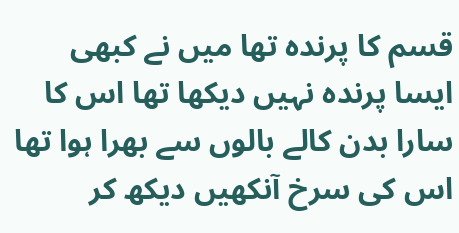قسم کا پرندہ تھا میں نے کبھی ایسا پرندہ نہیں دیکھا تھا اس کا سارا بدن کالے بالوں سے بھرا ہوا تھا اس کی سرخ آنکھیں دیکھ کر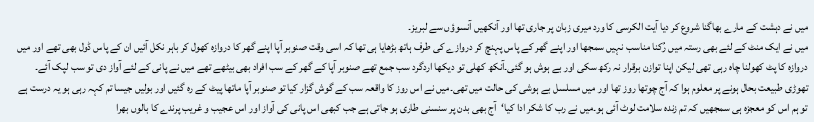میں نے دہشت کے مارے بھاگنا شروع کر دیا آیت الکرسی کا ورد میری زبان پر جاری تھا اور آنکھیں آنسوؤں سے لبریز۔
میں نے ایک منٹ کے لئے بھی رستہ میں رُکنا مناسب نہیں سمجھا اور اپنے گھر کے پاس پہنچ کر دروازے کی طرف ہاتھ بڑھایا ہی تھا کہ اسی وقت صنوبر آپا اپنے گھر کا دروازہ کھول کر باہر نکل آئیں ان کے پاس ڈول بھی تھے اور میں دروازہ کا پٹ کھولنا چاہ رہی تھی لیکن اپنا توازن برقرار نہ رکھ سکی اور بے ہوش ہو گئی۔آنکھ کھلی تو دیکھا اردگرد سب جمع تھے صنوبر آپا کے گھر کے سب افراد بھی بیٹھے تھے میں نے پانی کے لئے آواز دی تو سب لپک آئے۔
تھوڑی طبیعت بحال ہونے پر معلوم ہوا کہ آج چوتھا روز تھا اور میں مسلسل بے ہوشی کی حالت میں تھی۔میں نے اس روز کا واقعہ سب کے گوش گزار کیا تو صنوبر آپا ماتھا پیٹ کے رہ گئیں اور بولیں جیسا تم کہہ رہی ہو یہ درست ہے تو ہم اس کو معجزہ ہی سمجھیں کہ تم زندہ سلامت لوٹ آئی ہو۔میں نے رب کا شکر ادا کیا‘آج بھی بدن پر سنسنی طاری ہو جاتی ہے جب کبھی اس پانی کی آواز اور اس عجیب و غریب پرندے کا بالوں بھرا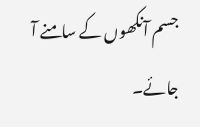جسم آنکھوں کے سامنے آ جائے۔